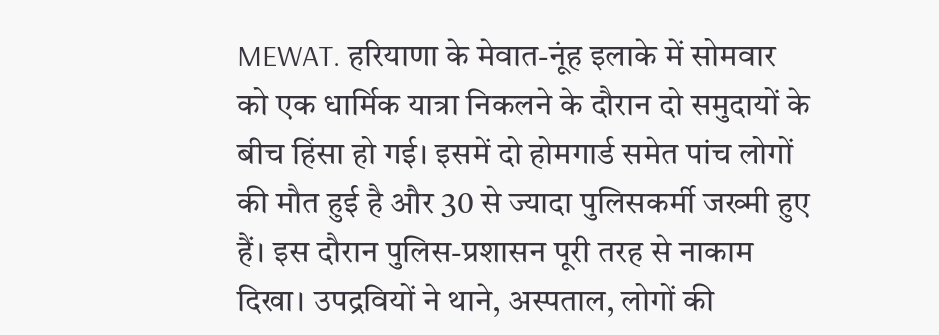MEWAT. हरियाणा के मेवात-नूंह इलाके में सोमवार को एक धार्मिक यात्रा निकलने के दौरान दो समुदायों के बीच हिंसा हो गई। इसमें दो होमगार्ड समेत पांच लोगों की मौत हुई है और 30 से ज्यादा पुलिसकर्मी जख्मी हुए हैं। इस दौरान पुलिस-प्रशासन पूरी तरह से नाकाम दिखा। उपद्रवियों ने थाने, अस्पताल, लोगों की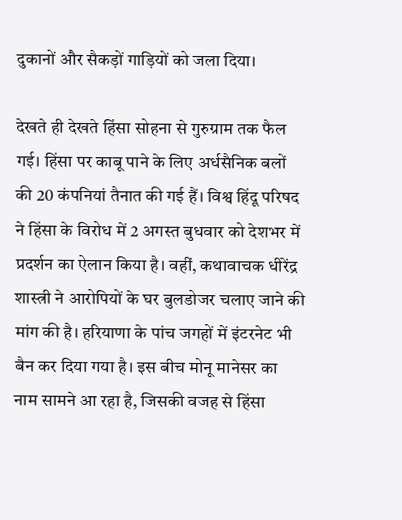दुकानों और सैकड़ों गाड़ियों को जला दिया।

देखते ही देखते हिंसा सोहना से गुरुग्राम तक फैल गई। हिंसा पर काबू पाने के लिए अर्धसैनिक बलों की 20 कंपनियां तैनात की गई हैं। विश्व हिंदू परिषद ने हिंसा के विरोध में 2 अगस्त बुधवार को देशभर में प्रदर्शन का ऐलान किया है। वहीं, कथावाचक धीरेंद्र शास्त्री ने आरोपियों के घर बुलडोजर चलाए जाने की मांग की है। हरियाणा के पांच जगहों में इंटरनेट भी बैन कर दिया गया है। इस बीच मोनू मानेसर का नाम सामने आ रहा है, जिसकी वजह से हिंसा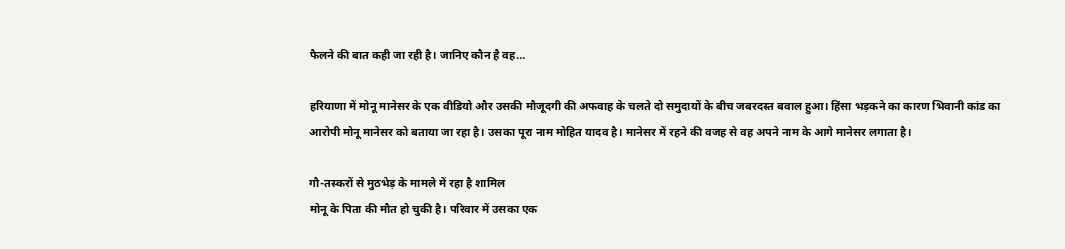फैलने की बात कही जा रही है। जानिए कौन है वह…

हरियाणा में मोनू मानेसर के एक वीडियो और उसकी मौजूदगी की अफवाह के चलते दो समुदायों के बीच जबरदस्त बवाल हुआ। हिंसा भड़कने का कारण भिवानी कांड का आरोपी मोनू मानेसर को बताया जा रहा है। उसका पूरा नाम मोहित यादव है। मानेसर में रहने की वजह से वह अपने नाम के आगे मानेसर लगाता है।

गौ-तस्करों से मुठभेड़ के मामले में रहा है शामिल
मोनू के पिता की मौत हो चुकी है। परिवार में उसका एक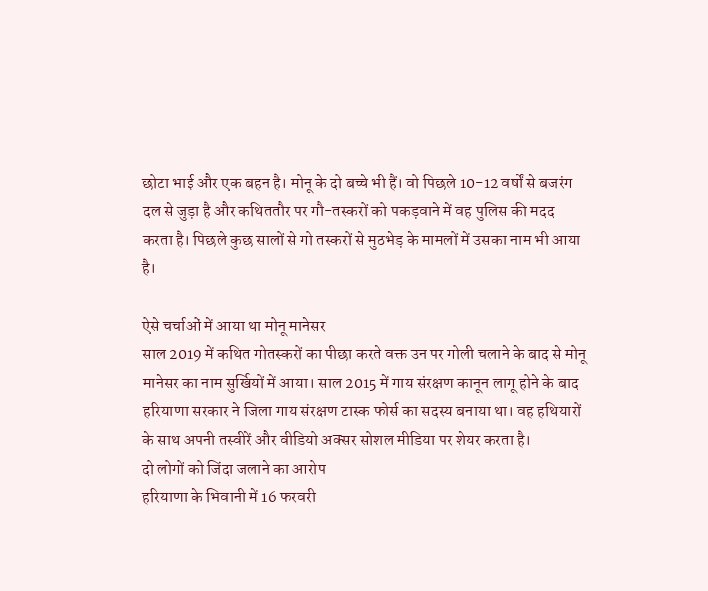छोटा भाई और एक बहन है। मोनू के दो बच्चे भी हैं। वो पिछले 10-12 वर्षों से बजरंग दल से जुड़ा है और कथिततौर पर गौ-तस्करों को पकड़वाने में वह पुलिस की मदद करता है। पिछले कुछ सालों से गो तस्करों से मुठभेड़ के मामलों में उसका नाम भी आया है।

ऐसे चर्चाओं में आया था मोनू मानेसर
साल 2019 में कथित गोतस्करों का पीछा करते वक्त उन पर गोली चलाने के बाद से मोनू मानेसर का नाम सुर्खियों में आया। साल 2015 में गाय संरक्षण कानून लागू होने के बाद हरियाणा सरकार ने जिला गाय संरक्षण टास्क फोर्स का सदस्य बनाया था। वह हथियारों के साथ अपनी तस्वीरें और वीडियो अक्सर सोशल मीडिया पर शेयर करता है।
दो लोगों को जिंदा जलाने का आरोप
हरियाणा के भिवानी में 16 फरवरी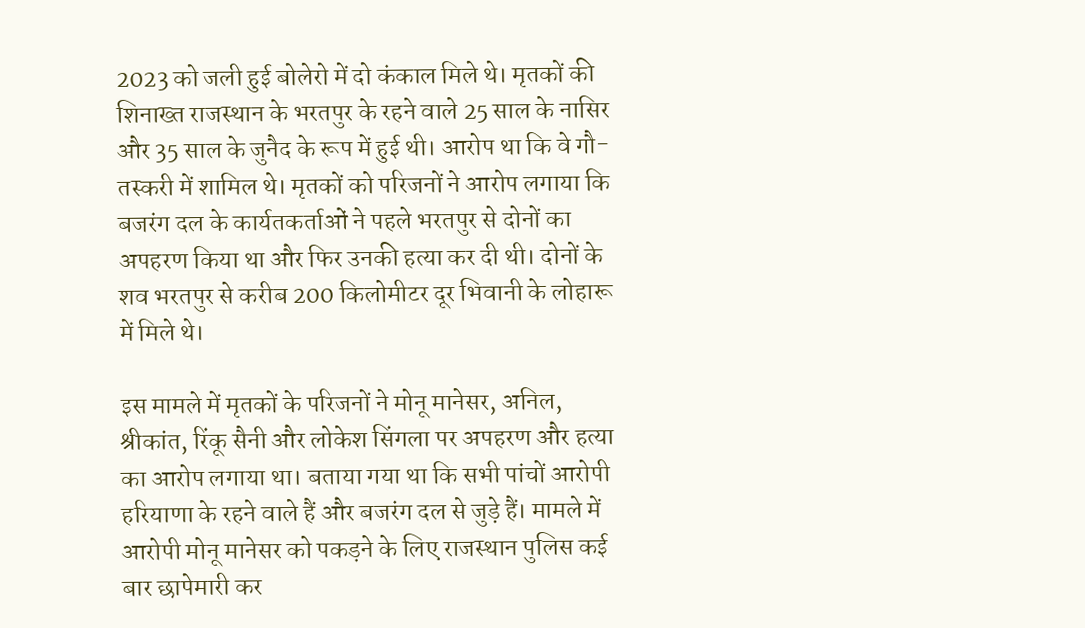2023 को जली हुई बोलेरो में दो कंकाल मिले थे। मृतकों की शिनाख्त राजस्थान के भरतपुर के रहने वाले 25 साल के नासिर और 35 साल के जुनैद के रूप में हुई थी। आरोप था कि वे गौ-तस्करी में शामिल थे। मृतकों को परिजनों ने आरोप लगाया कि बजरंग दल के कार्यतकर्ताओं ने पहले भरतपुर से दोनों का अपहरण किया था और फिर उनकी हत्या कर दी थी। दोनों के शव भरतपुर से करीब 200 किलोमीटर दूर भिवानी के लोहारू में मिले थे।

इस मामले में मृतकों के परिजनों ने मोनू मानेसर, अनिल, श्रीकांत, रिंकू सैनी और लोकेश सिंगला पर अपहरण और हत्या का आरोप लगाया था। बताया गया था कि सभी पांचों आरोपी हरियाणा के रहने वाले हैं और बजरंग दल से जुड़े हैं। मामले में आरोपी मोनू मानेसर को पकड़ने के लिए राजस्थान पुलिस कई बार छापेमारी कर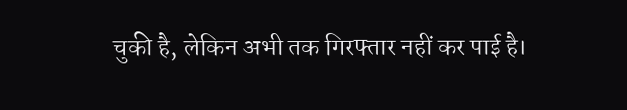चुकी है, लेकिन अभी तक गिरफ्तार नहीं कर पाई है।